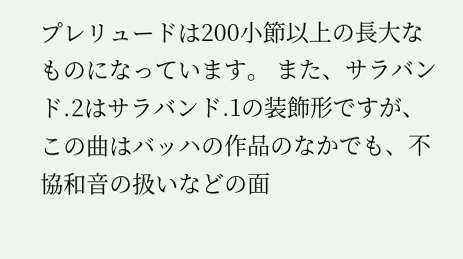プレリュードは200小節以上の長大なものになっています。 また、サラバンド.2はサラバンド.1の装飾形ですが、 この曲はバッハの作品のなかでも、不協和音の扱いなどの面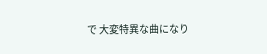で 大変特異な曲になり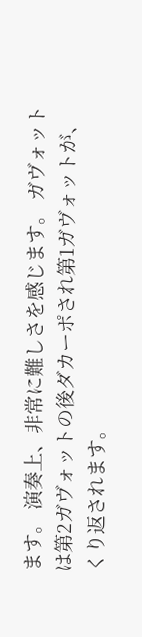ます。 演奏上、非常に難しさを感じます。 ガヴォットは第2ガヴォットの後ダカーポされ第1ガヴォットが、 くり返されます。